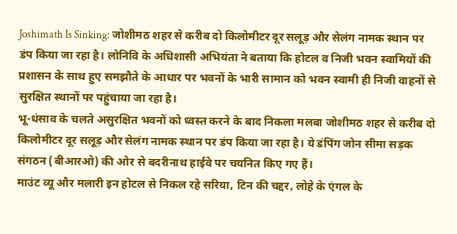Joshimath Is Sinking: जोशीमठ शहर से करीब दो किलोमीटर दूर सलूड़ और सेलंग नामक स्थान पर डंप किया जा रहा है। लोनिवि के अधिशासी अभियंता ने बताया कि होटल व निजी भवन स्वामियों की प्रशासन के साथ हुए समझौते के आधार पर भवनों के भारी सामान को भवन स्वामी ही निजी वाहनों से सुरक्षित स्थानों पर पहुंचाया जा रहा है।
भू-धंसाव के चलते असुरक्षित भवनों को ध्वस्त करने के बाद निकला मलबा जोशीमठ शहर से करीब दो किलोमीटर दूर सलूड़ और सेलंग नामक स्थान पर डंप किया जा रहा है। ये डंपिंग जोन सीमा सड़क संगठन (बीआरओ) की ओर से बदरीनाथ हाईवे पर चयनित किए गए हैं।
माउंट व्यू और मलारी इन होटल से निकल रहे सरिया, टिन की चद्दर, लोहे के एंगल के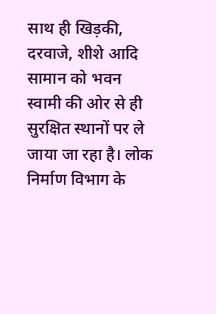साथ ही खिड़की, दरवाजे, शीशे आदि सामान को भवन स्वामी की ओर से ही सुरक्षित स्थानों पर ले जाया जा रहा है। लोक निर्माण विभाग के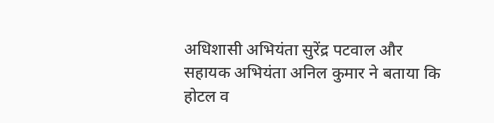अधिशासी अभियंता सुरेंद्र पटवाल और सहायक अभियंता अनिल कुमार ने बताया कि होटल व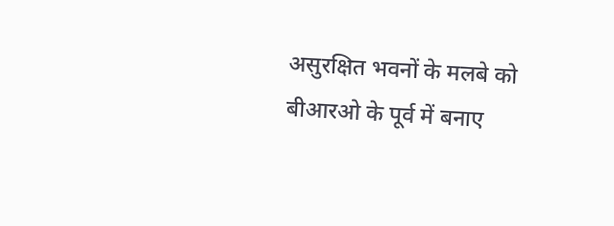असुरक्षित भवनों के मलबे को बीआरओ के पूर्व में बनाए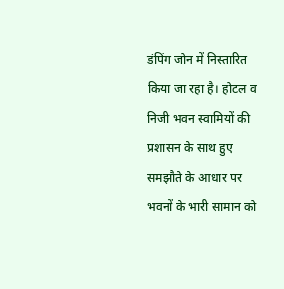डंपिंग जोन में निस्तारित किया जा रहा है। होटल व निजी भवन स्वामियों की प्रशासन के साथ हुए समझौते के आधार पर भवनों के भारी सामान को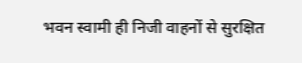भवन स्वामी ही निजी वाहनों से सुरक्षित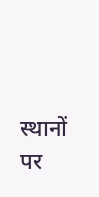स्थानों पर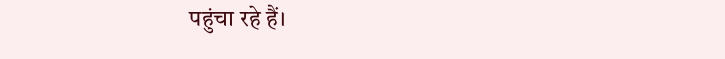पहुंचा रहे हैं।